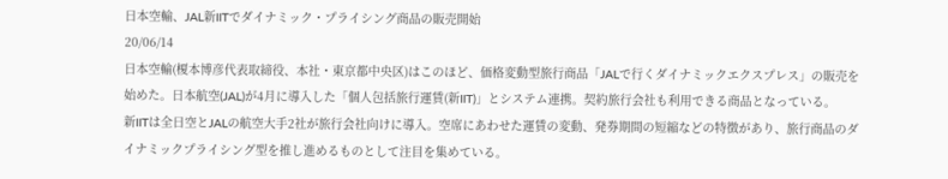日本空輸、JAL新IITでダイナミック・プライシング商品の販売開始
20/06/14
日本空輸(榎本博彦代表取締役、本社・東京都中央区)はこのほど、価格変動型旅行商品「JALで行くダイナミックエクスプレス」の販売を始めた。日本航空(JAL)が4月に導入した「個人包括旅行運賃(新IIT)」とシステム連携。契約旅行会社も利用できる商品となっている。
新IITは全日空とJALの航空大手2社が旅行会社向けに導入。空席にあわせた運賃の変動、発券期間の短縮などの特徴があり、旅行商品のダイナミックプライシング型を推し進めるものとして注目を集めている。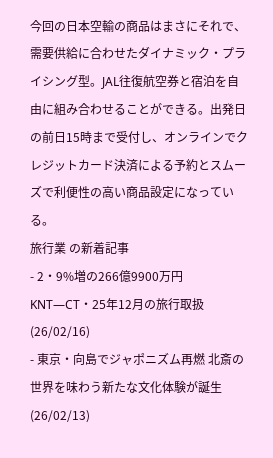今回の日本空輸の商品はまさにそれで、需要供給に合わせたダイナミック・プライシング型。JAL往復航空券と宿泊を自由に組み合わせることができる。出発日の前日15時まで受付し、オンラインでクレジットカード決済による予約とスムーズで利便性の高い商品設定になっている。
旅行業 の新着記事
- 2・9%増の266億9900万円 KNT―CT・25年12月の旅行取扱(26/02/16)
- 東京・向島でジャポニズム再燃 北斎の世界を味わう新たな文化体験が誕生(26/02/13)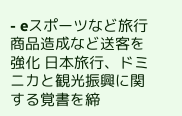- eスポーツなど旅行商品造成など送客を強化 日本旅行、ドミニカと観光振興に関する覚書を締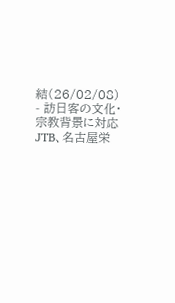結(26/02/08)
- 訪日客の文化・宗教背景に対応 JTB、名古屋栄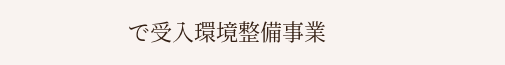で受入環境整備事業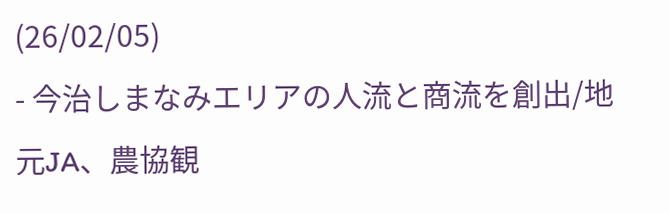(26/02/05)
- 今治しまなみエリアの人流と商流を創出/地元JA、農協観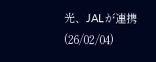光、JALが連携(26/02/04)